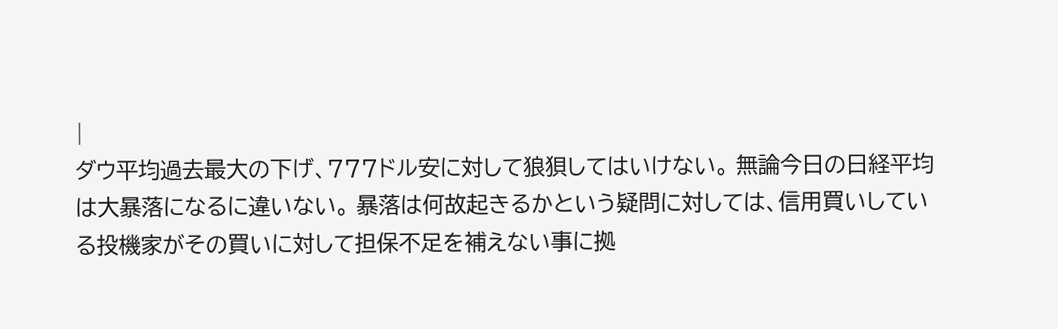|
ダウ平均過去最大の下げ、777ドル安に対して狼狽してはいけない。 無論今日の日経平均は大暴落になるに違いない。 暴落は何故起きるかという疑問に対しては、信用買いしている投機家がその買いに対して担保不足を補えない事に拠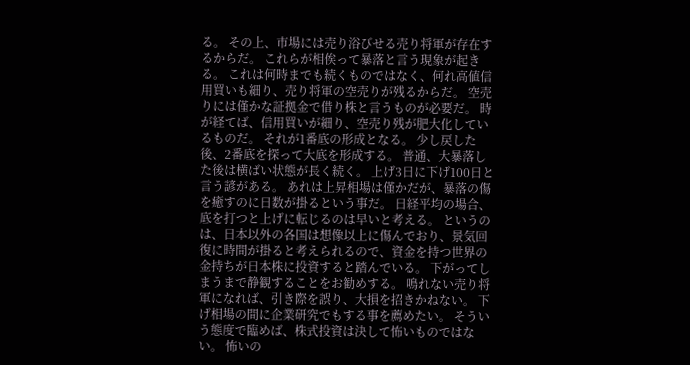る。 その上、市場には売り浴びせる売り将軍が存在するからだ。 これらが相俟って暴落と言う現象が起きる。 これは何時までも続くものではなく、何れ高値信用買いも細り、売り将軍の空売りが残るからだ。 空売りには僅かな証拠金で借り株と言うものが必要だ。 時が経てば、信用買いが細り、空売り残が肥大化しているものだ。 それが1番底の形成となる。 少し戻した後、2番底を探って大底を形成する。 普通、大暴落した後は横ばい状態が長く続く。 上げ3日に下げ100日と言う諺がある。 あれは上昇相場は僅かだが、暴落の傷を癒すのに日数が掛るという事だ。 日経平均の場合、底を打つと上げに転じるのは早いと考える。 というのは、日本以外の各国は想像以上に傷んでおり、景気回復に時間が掛ると考えられるので、資金を持つ世界の金持ちが日本株に投資すると踏んでいる。 下がってしまうまで静観することをお勧めする。 鳴れない売り将軍になれば、引き際を誤り、大損を招きかねない。 下げ相場の間に企業研究でもする事を薦めたい。 そういう態度で臨めば、株式投資は決して怖いものではない。 怖いの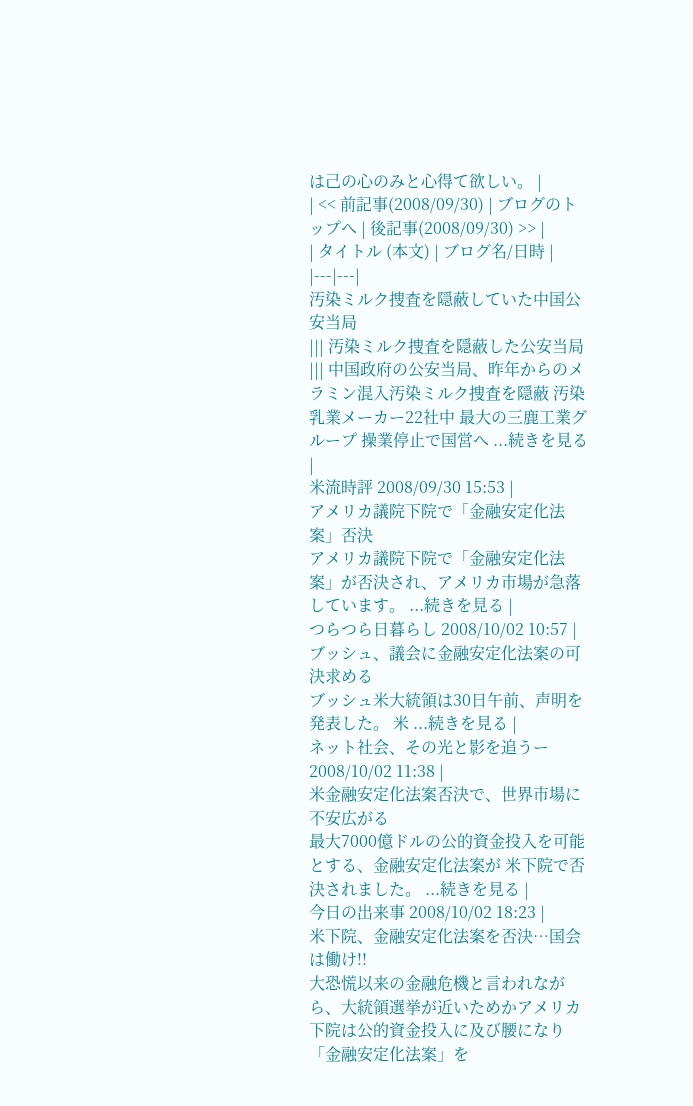は己の心のみと心得て欲しい。 |
| << 前記事(2008/09/30) | ブログのトップへ | 後記事(2008/09/30) >> |
| タイトル (本文) | ブログ名/日時 |
|---|---|
汚染ミルク捜査を隠蔽していた中国公安当局
||| 汚染ミルク捜査を隠蔽した公安当局 ||| 中国政府の公安当局、昨年からのメラミン混入汚染ミルク捜査を隠蔽 汚染乳業メーカー22社中 最大の三鹿工業グループ 操業停止で国営へ ...続きを見る |
米流時評 2008/09/30 15:53 |
アメリカ議院下院で「金融安定化法案」否決
アメリカ議院下院で「金融安定化法案」が否決され、アメリカ市場が急落しています。 ...続きを見る |
つらつら日暮らし 2008/10/02 10:57 |
ブッシュ、議会に金融安定化法案の可決求める
ブッシュ米大統領は30日午前、声明を発表した。 米 ...続きを見る |
ネット社会、その光と影を追うー 2008/10/02 11:38 |
米金融安定化法案否決で、世界市場に不安広がる
最大7000億ドルの公的資金投入を可能とする、金融安定化法案が 米下院で否決されました。 ...続きを見る |
今日の出来事 2008/10/02 18:23 |
米下院、金融安定化法案を否決…国会は働け!!
大恐慌以来の金融危機と言われながら、大統領選挙が近いためかアメリカ下院は公的資金投入に及び腰になり「金融安定化法案」を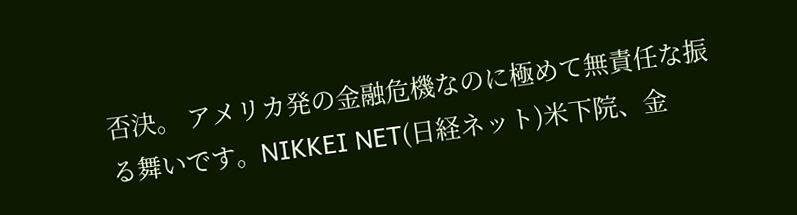否決。 アメリカ発の金融危機なのに極めて無責任な振る舞いです。NIKKEI NET(日経ネット)米下院、金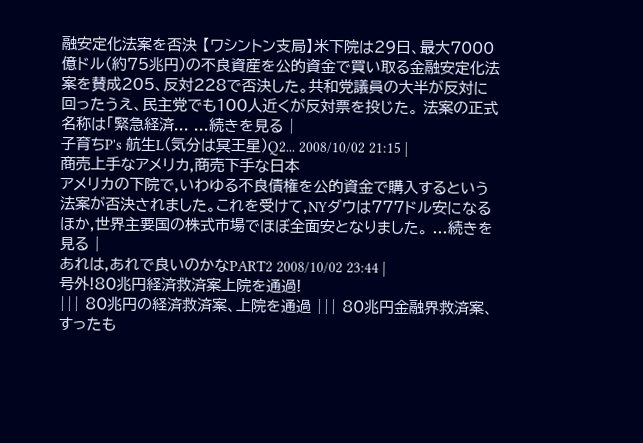融安定化法案を否決 【ワシントン支局】米下院は29日、最大7000億ドル(約75兆円)の不良資産を公的資金で買い取る金融安定化法案を賛成205、反対228で否決した。共和党議員の大半が反対に回ったうえ、民主党でも100人近くが反対票を投じた。 法案の正式名称は「緊急経済... ...続きを見る |
子育ちP's 航生L(気分は冥王星)Q2... 2008/10/02 21:15 |
商売上手なアメリカ,商売下手な日本
アメリカの下院で,いわゆる不良債権を公的資金で購入するという法案が否決されました。これを受けて,NYダウは777ドル安になるほか,世界主要国の株式市場でほぼ全面安となりました。 ...続きを見る |
あれは,あれで良いのかなPART2 2008/10/02 23:44 |
号外!80兆円経済救済案上院を通過!
||| 80兆円の経済救済案、上院を通過 ||| 80兆円金融界救済案、すったも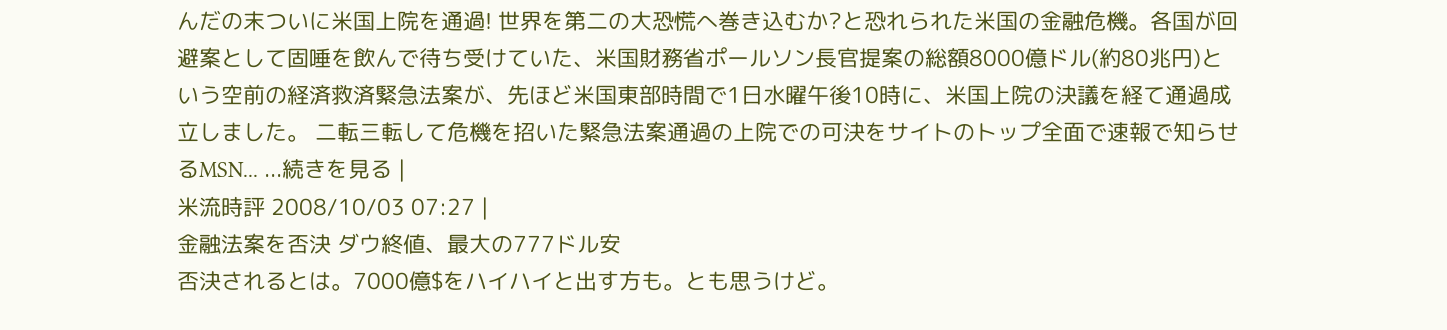んだの末ついに米国上院を通過! 世界を第二の大恐慌へ巻き込むか?と恐れられた米国の金融危機。各国が回避案として固唾を飲んで待ち受けていた、米国財務省ポールソン長官提案の総額8000億ドル(約80兆円)という空前の経済救済緊急法案が、先ほど米国東部時間で1日水曜午後10時に、米国上院の決議を経て通過成立しました。 二転三転して危機を招いた緊急法案通過の上院での可決をサイトのトップ全面で速報で知らせるMSN... ...続きを見る |
米流時評 2008/10/03 07:27 |
金融法案を否決 ダウ終値、最大の777ドル安
否決されるとは。7000億$をハイハイと出す方も。とも思うけど。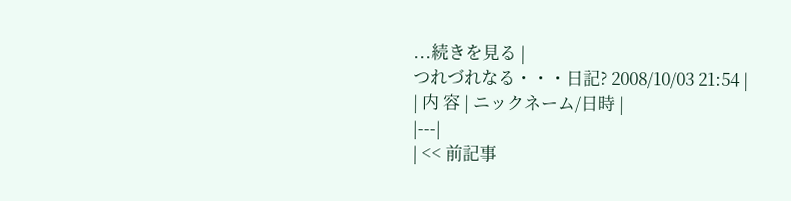...続きを見る |
つれづれなる・・・日記? 2008/10/03 21:54 |
| 内 容 | ニックネーム/日時 |
|---|
| << 前記事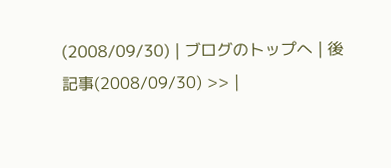(2008/09/30) | ブログのトップへ | 後記事(2008/09/30) >> |